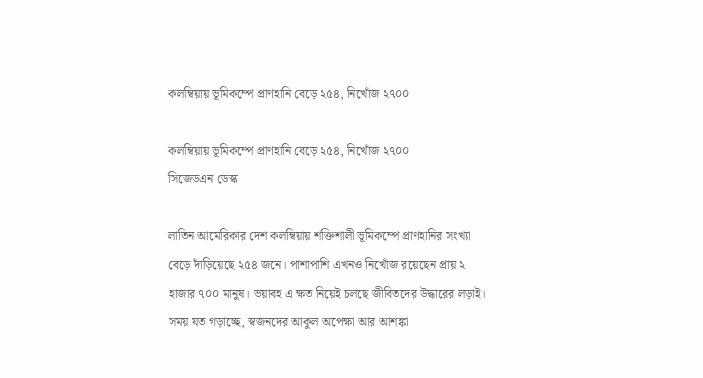কলম্বিয়ায় ভূমিকম্পে প্রাণহানি বেড়ে ২৫৪, নিখোঁজ ২৭০০

কলম্বিয়ায় ভূমিকম্পে প্রাণহানি বেড়ে ২৫৪, নিখোঁজ ২৭০০
সিজেডএন ডেস্ক

লাতিন আমেরিকার দেশ কলম্বিয়ায় শক্তিশালী ভূমিকম্পে প্রাণহানির সংখ্যা বেড়ে দাঁড়িয়েছে ২৫৪ জনে। পাশাপাশি এখনও নিখোঁজ রয়েছেন প্রায় ২ হাজার ৭০০ মানুষ। ভয়াবহ এ ক্ষত নিয়েই চলছে জীবিতদের উদ্ধারের লড়াই। সময় যত গড়াচ্ছে, স্বজনদের আকুল অপেক্ষা আর আশঙ্কা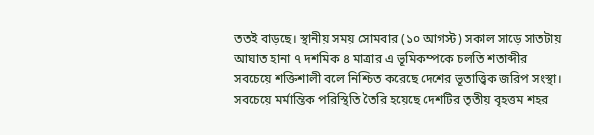ততই বাড়ছে। স্থানীয় সময় সোমবার (১০ আগস্ট) সকাল সাড়ে সাতটায় আঘাত হানা ৭ দশমিক ৪ মাত্রার এ ভূমিকম্পকে চলতি শতাব্দীর সবচেয়ে শক্তিশালী বলে নিশ্চিত করেছে দেশের ভূতাত্ত্বিক জরিপ সংস্থা।
সবচেয়ে মর্মান্তিক পরিস্থিতি তৈরি হয়েছে দেশটির তৃতীয় বৃহত্তম শহর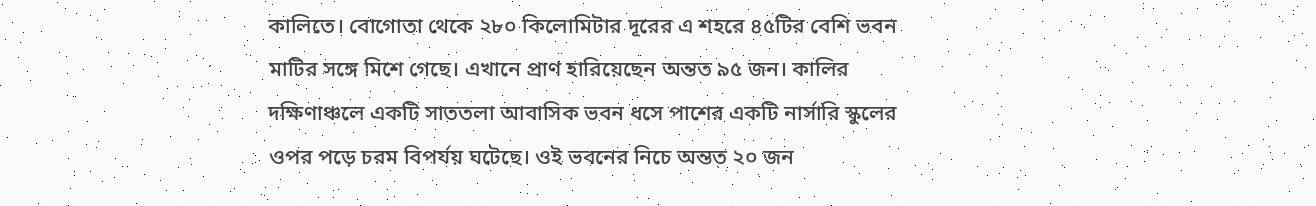কালিতে। বোগোতা থেকে ২৮০ কিলোমিটার দূরের এ শহরে ৪৫টির বেশি ভবন মাটির সঙ্গে মিশে গেছে। এখানে প্রাণ হারিয়েছেন অন্তত ৯৫ জন। কালির দক্ষিণাঞ্চলে একটি সাততলা আবাসিক ভবন ধসে পাশের একটি নার্সারি স্কুলের ওপর পড়ে চরম বিপর্যয় ঘটেছে। ওই ভবনের নিচে অন্তত ২০ জন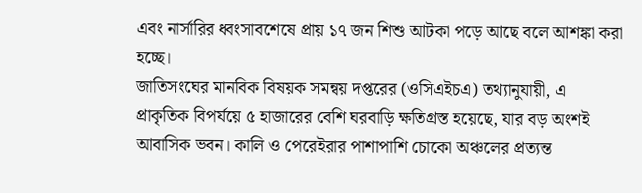এবং নার্সারির ধ্বংসাবশেষে প্রায় ১৭ জন শিশু আটকা পড়ে আছে বলে আশঙ্কা করা হচ্ছে।
জাতিসংঘের মানবিক বিষয়ক সমন্বয় দপ্তরের (ওসিএইচএ) তথ্যানুযায়ী, এ প্রাকৃতিক বিপর্যয়ে ৫ হাজারের বেশি ঘরবাড়ি ক্ষতিগ্রস্ত হয়েছে, যার বড় অংশই আবাসিক ভবন। কালি ও পেরেইরার পাশাপাশি চোকো অঞ্চলের প্রত্যন্ত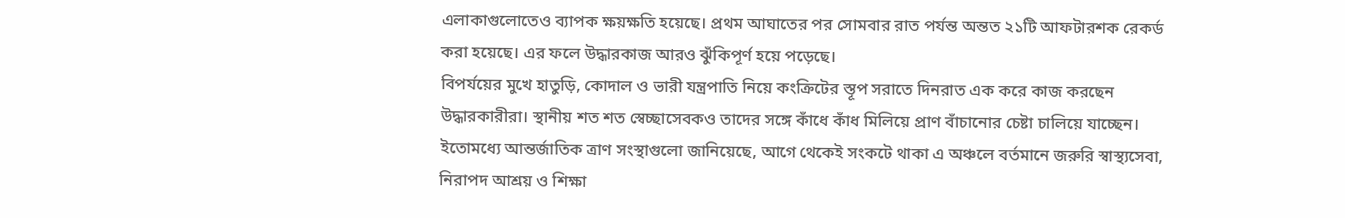এলাকাগুলোতেও ব্যাপক ক্ষয়ক্ষতি হয়েছে। প্রথম আঘাতের পর সোমবার রাত পর্যন্ত অন্তত ২১টি আফটারশক রেকর্ড করা হয়েছে। এর ফলে উদ্ধারকাজ আরও ঝুঁকিপূর্ণ হয়ে পড়েছে।
বিপর্যয়ের মুখে হাতুড়ি, কোদাল ও ভারী যন্ত্রপাতি নিয়ে কংক্রিটের স্তূপ সরাতে দিনরাত এক করে কাজ করছেন উদ্ধারকারীরা। স্থানীয় শত শত স্বেচ্ছাসেবকও তাদের সঙ্গে কাঁধে কাঁধ মিলিয়ে প্রাণ বাঁচানোর চেষ্টা চালিয়ে যাচ্ছেন। ইতোমধ্যে আন্তর্জাতিক ত্রাণ সংস্থাগুলো জানিয়েছে, আগে থেকেই সংকটে থাকা এ অঞ্চলে বর্তমানে জরুরি স্বাস্থ্যসেবা, নিরাপদ আশ্রয় ও শিক্ষা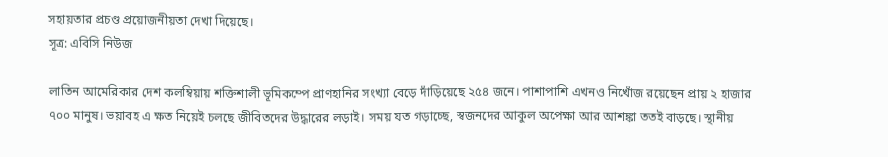সহায়তার প্রচণ্ড প্রয়োজনীয়তা দেখা দিয়েছে।
সূত্র: এবিসি নিউজ

লাতিন আমেরিকার দেশ কলম্বিয়ায় শক্তিশালী ভূমিকম্পে প্রাণহানির সংখ্যা বেড়ে দাঁড়িয়েছে ২৫৪ জনে। পাশাপাশি এখনও নিখোঁজ রয়েছেন প্রায় ২ হাজার ৭০০ মানুষ। ভয়াবহ এ ক্ষত নিয়েই চলছে জীবিতদের উদ্ধারের লড়াই। সময় যত গড়াচ্ছে, স্বজনদের আকুল অপেক্ষা আর আশঙ্কা ততই বাড়ছে। স্থানীয়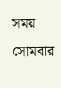সময় সোমবার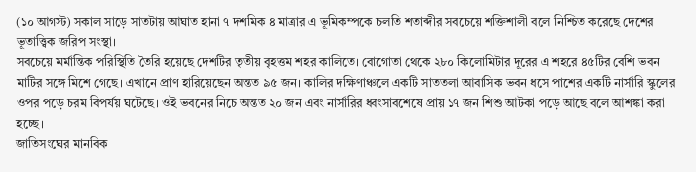(১০ আগস্ট) সকাল সাড়ে সাতটায় আঘাত হানা ৭ দশমিক ৪ মাত্রার এ ভূমিকম্পকে চলতি শতাব্দীর সবচেয়ে শক্তিশালী বলে নিশ্চিত করেছে দেশের ভূতাত্ত্বিক জরিপ সংস্থা।
সবচেয়ে মর্মান্তিক পরিস্থিতি তৈরি হয়েছে দেশটির তৃতীয় বৃহত্তম শহর কালিতে। বোগোতা থেকে ২৮০ কিলোমিটার দূরের এ শহরে ৪৫টির বেশি ভবন মাটির সঙ্গে মিশে গেছে। এখানে প্রাণ হারিয়েছেন অন্তত ৯৫ জন। কালির দক্ষিণাঞ্চলে একটি সাততলা আবাসিক ভবন ধসে পাশের একটি নার্সারি স্কুলের ওপর পড়ে চরম বিপর্যয় ঘটেছে। ওই ভবনের নিচে অন্তত ২০ জন এবং নার্সারির ধ্বংসাবশেষে প্রায় ১৭ জন শিশু আটকা পড়ে আছে বলে আশঙ্কা করা হচ্ছে।
জাতিসংঘের মানবিক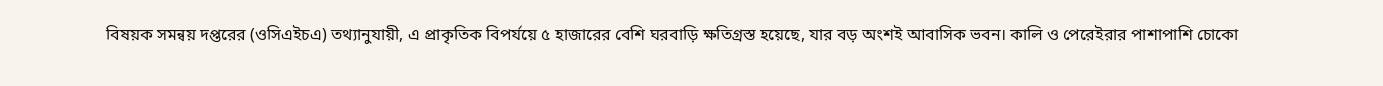বিষয়ক সমন্বয় দপ্তরের (ওসিএইচএ) তথ্যানুযায়ী, এ প্রাকৃতিক বিপর্যয়ে ৫ হাজারের বেশি ঘরবাড়ি ক্ষতিগ্রস্ত হয়েছে, যার বড় অংশই আবাসিক ভবন। কালি ও পেরেইরার পাশাপাশি চোকো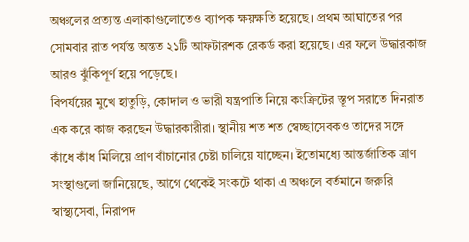অঞ্চলের প্রত্যন্ত এলাকাগুলোতেও ব্যাপক ক্ষয়ক্ষতি হয়েছে। প্রথম আঘাতের পর সোমবার রাত পর্যন্ত অন্তত ২১টি আফটারশক রেকর্ড করা হয়েছে। এর ফলে উদ্ধারকাজ আরও ঝুঁকিপূর্ণ হয়ে পড়েছে।
বিপর্যয়ের মুখে হাতুড়ি, কোদাল ও ভারী যন্ত্রপাতি নিয়ে কংক্রিটের স্তূপ সরাতে দিনরাত এক করে কাজ করছেন উদ্ধারকারীরা। স্থানীয় শত শত স্বেচ্ছাসেবকও তাদের সঙ্গে কাঁধে কাঁধ মিলিয়ে প্রাণ বাঁচানোর চেষ্টা চালিয়ে যাচ্ছেন। ইতোমধ্যে আন্তর্জাতিক ত্রাণ সংস্থাগুলো জানিয়েছে, আগে থেকেই সংকটে থাকা এ অঞ্চলে বর্তমানে জরুরি স্বাস্থ্যসেবা, নিরাপদ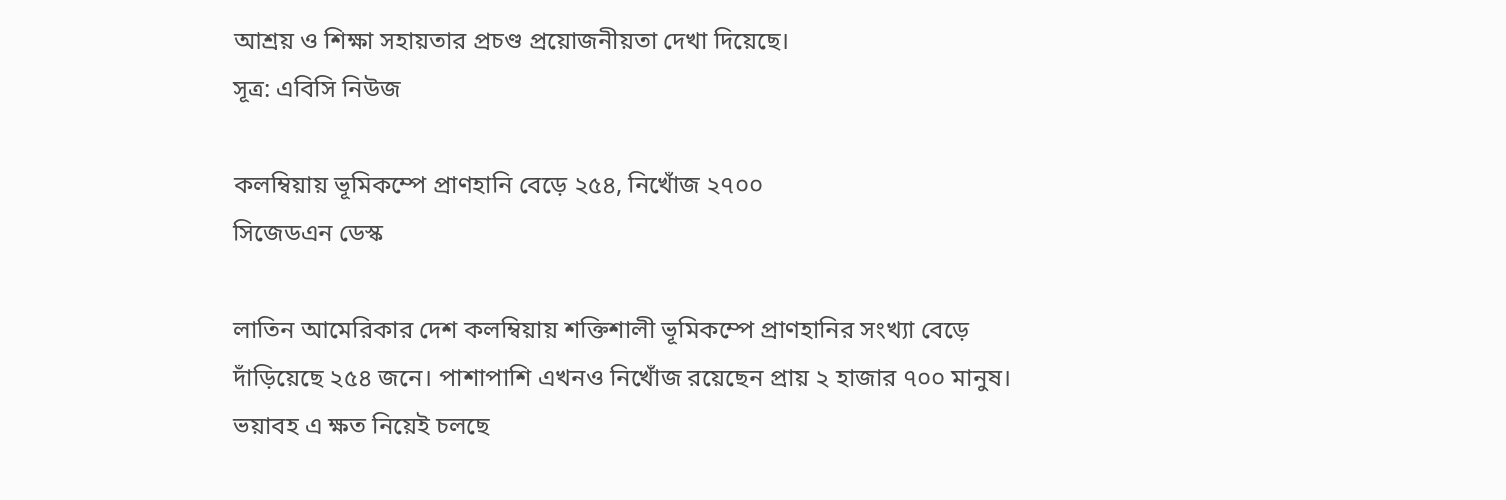আশ্রয় ও শিক্ষা সহায়তার প্রচণ্ড প্রয়োজনীয়তা দেখা দিয়েছে।
সূত্র: এবিসি নিউজ

কলম্বিয়ায় ভূমিকম্পে প্রাণহানি বেড়ে ২৫৪, নিখোঁজ ২৭০০
সিজেডএন ডেস্ক

লাতিন আমেরিকার দেশ কলম্বিয়ায় শক্তিশালী ভূমিকম্পে প্রাণহানির সংখ্যা বেড়ে দাঁড়িয়েছে ২৫৪ জনে। পাশাপাশি এখনও নিখোঁজ রয়েছেন প্রায় ২ হাজার ৭০০ মানুষ। ভয়াবহ এ ক্ষত নিয়েই চলছে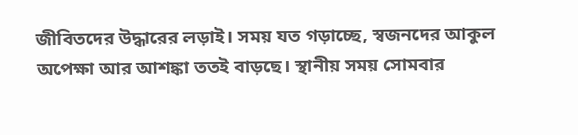জীবিতদের উদ্ধারের লড়াই। সময় যত গড়াচ্ছে, স্বজনদের আকুল অপেক্ষা আর আশঙ্কা ততই বাড়ছে। স্থানীয় সময় সোমবার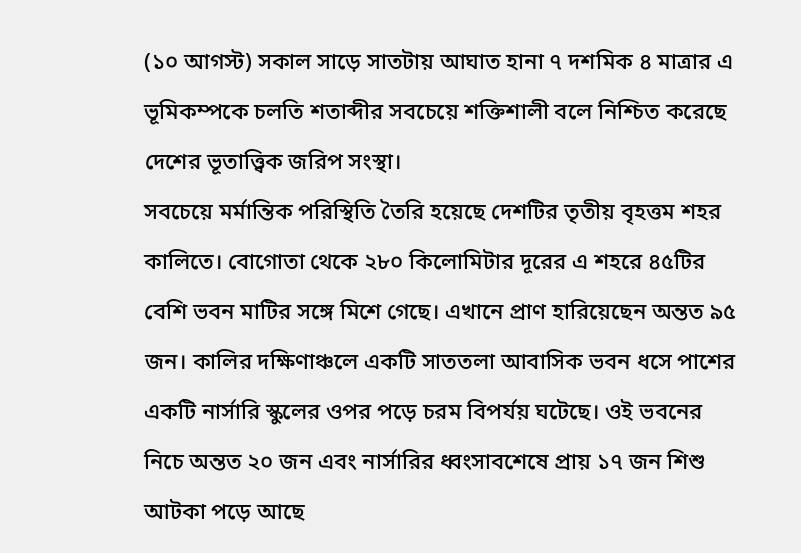(১০ আগস্ট) সকাল সাড়ে সাতটায় আঘাত হানা ৭ দশমিক ৪ মাত্রার এ ভূমিকম্পকে চলতি শতাব্দীর সবচেয়ে শক্তিশালী বলে নিশ্চিত করেছে দেশের ভূতাত্ত্বিক জরিপ সংস্থা।
সবচেয়ে মর্মান্তিক পরিস্থিতি তৈরি হয়েছে দেশটির তৃতীয় বৃহত্তম শহর কালিতে। বোগোতা থেকে ২৮০ কিলোমিটার দূরের এ শহরে ৪৫টির বেশি ভবন মাটির সঙ্গে মিশে গেছে। এখানে প্রাণ হারিয়েছেন অন্তত ৯৫ জন। কালির দক্ষিণাঞ্চলে একটি সাততলা আবাসিক ভবন ধসে পাশের একটি নার্সারি স্কুলের ওপর পড়ে চরম বিপর্যয় ঘটেছে। ওই ভবনের নিচে অন্তত ২০ জন এবং নার্সারির ধ্বংসাবশেষে প্রায় ১৭ জন শিশু আটকা পড়ে আছে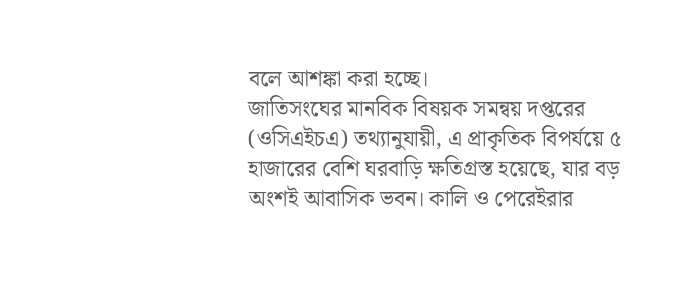বলে আশঙ্কা করা হচ্ছে।
জাতিসংঘের মানবিক বিষয়ক সমন্বয় দপ্তরের (ওসিএইচএ) তথ্যানুযায়ী, এ প্রাকৃতিক বিপর্যয়ে ৫ হাজারের বেশি ঘরবাড়ি ক্ষতিগ্রস্ত হয়েছে, যার বড় অংশই আবাসিক ভবন। কালি ও পেরেইরার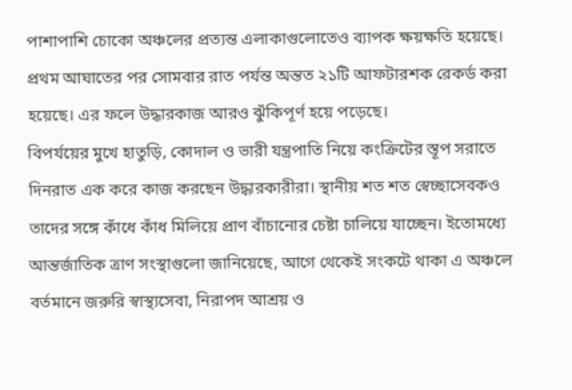পাশাপাশি চোকো অঞ্চলের প্রত্যন্ত এলাকাগুলোতেও ব্যাপক ক্ষয়ক্ষতি হয়েছে। প্রথম আঘাতের পর সোমবার রাত পর্যন্ত অন্তত ২১টি আফটারশক রেকর্ড করা হয়েছে। এর ফলে উদ্ধারকাজ আরও ঝুঁকিপূর্ণ হয়ে পড়েছে।
বিপর্যয়ের মুখে হাতুড়ি, কোদাল ও ভারী যন্ত্রপাতি নিয়ে কংক্রিটের স্তূপ সরাতে দিনরাত এক করে কাজ করছেন উদ্ধারকারীরা। স্থানীয় শত শত স্বেচ্ছাসেবকও তাদের সঙ্গে কাঁধে কাঁধ মিলিয়ে প্রাণ বাঁচানোর চেষ্টা চালিয়ে যাচ্ছেন। ইতোমধ্যে আন্তর্জাতিক ত্রাণ সংস্থাগুলো জানিয়েছে, আগে থেকেই সংকটে থাকা এ অঞ্চলে বর্তমানে জরুরি স্বাস্থ্যসেবা, নিরাপদ আশ্রয় ও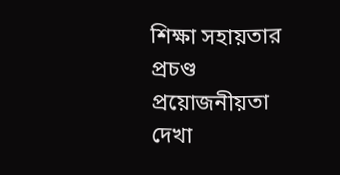শিক্ষা সহায়তার প্রচণ্ড প্রয়োজনীয়তা দেখা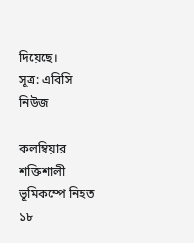দিয়েছে।
সূত্র: এবিসি নিউজ

কলম্বিয়ার শক্তিশালী ভূমিকম্পে নিহত ১৮